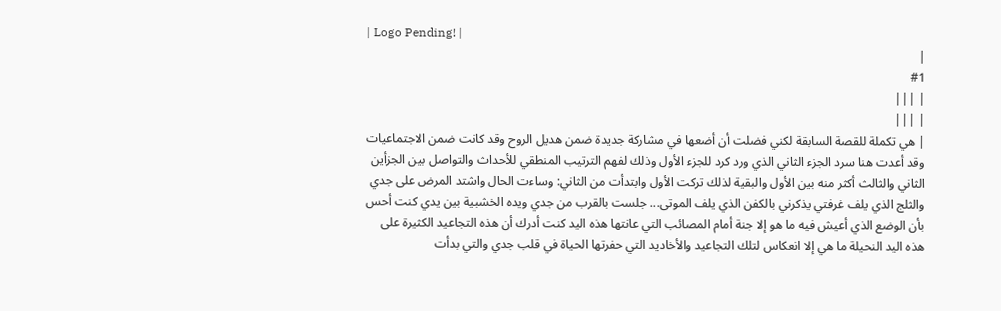| Logo Pending! |
|
#1
| |||
| |||
| هي تكملة للقصة السابقة لكني فضلت أن أضعها في مشاركة جديدة ضمن هديل الروح وقد كانت ضمن الاجتماعيات وقد أعدت هنا سرد الجزء الثاني الذي ورد كرد للجزء الأول وذلك لفهم الترتيب المنطقي للأحداث والتواصل بين الجزأين الثاني والثالث أكثر منه بين الأول والبقية لذلك تركت الأول وابتدأت من الثاني: وساءت الحال واشتد المرض على جدي والثلج الذي يلف غرفتي يذكرني بالكفن الذي يلف الموتى... جلست بالقرب من جدي ويده الخشبية بين يدي كنت أحس بأن الوضع الذي أعيش فيه ما هو إلا جنة أمام المصائب التي عانتها هذه اليد كنت أدرك أن هذه التجاعيد الكثيرة على هذه اليد النحيلة ما هي إلا انعكاس لتلك التجاعيد والأخاديد التي حفرتها الحياة في قلب جدي والتي بدأت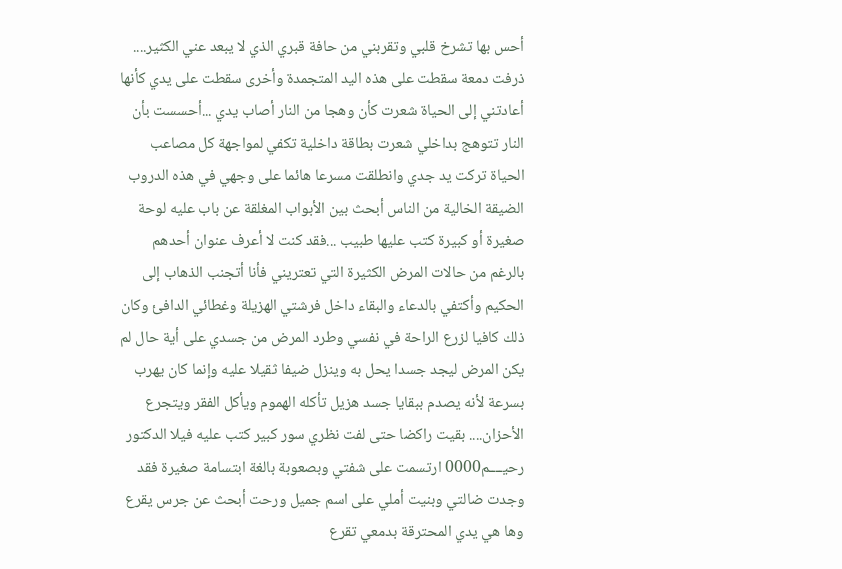أحس بها تشرخ قلبي وتقربني من حافة قبري الذي لا يبعد عني الكثير.... ذرفت دمعة سقطت على هذه اليد المتجمدة وأخرى سقطت على يدي كأنها أعادتني إلى الحياة شعرت كأن وهجا من النار أصاب يدي ...أحسست بأن النار تتوهج بداخلي شعرت بطاقة داخلية تكفي لمواجهة كل مصاعب الحياة تركت يد جدي وانطلقت مسرعا هائما على وجهي في هذه الدروب الضيقة الخالية من الناس أبحث بين الأبواب المغلقة عن باب عليه لوحة صغيرة أو كبيرة كتب عليها طبيب ...فقد كنت لا أعرف عنوان أحدهم بالرغم من حالات المرض الكثيرة التي تعتريني فأنا أتجنب الذهاب إلى الحكيم وأكتفي بالدعاء والبقاء داخل فرشتي الهزيلة وغطائي الدافئ وكان ذلك كافيا لزرع الراحة في نفسي وطرد المرض من جسدي على أية حال لم يكن المرض ليجد جسدا يحل به وينزل ضيفا ثقيلا عليه وإنما كان يهرب بسرعة لأنه يصدم ببقايا جسد هزيل تأكله الهموم ويأكل الفقر ويتجرع الأحزان.... بقيت راكضا حتى لفت نظري سور كبير كتب عليه فيلا الدكتور رحيــــم0000 ارتسمت على شفتي وبصعوبة بالغة ابتسامة صغيرة فقد وجدت ضالتي وبنيت أملي على اسم جميل ورحت أبحث عن جرس يقرع وها هي يدي المحترقة بدمعي تقرع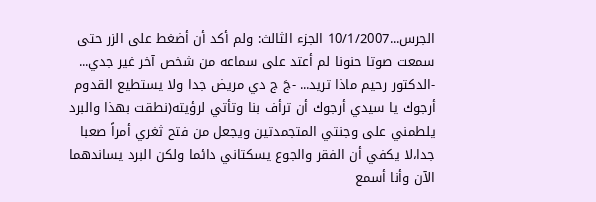الجرس...10/1/2007 الجزء الثالث: ولم أكد أن أضغط على الزر حتى سمعت صوتا حنونا لم أعتد على سماعه من شخص آخر غير جدي... -الدكتور رحيم ماذا تريد... -جَ ج دي مريض جدا ولا يستطيع القدوم أرجوك يا سيدي أرجوك أن ترأف بنا وتأتي لرؤيته(نطقت بهذا والبرد يلطمني على وجنتي المتجمدتين ويجعل من فتح ثغري أمراً صعبا جدا،لا يكفي أن الفقر والجوع يسكتاني دائما ولكن البرد يساندهما الآن وأنا أسمع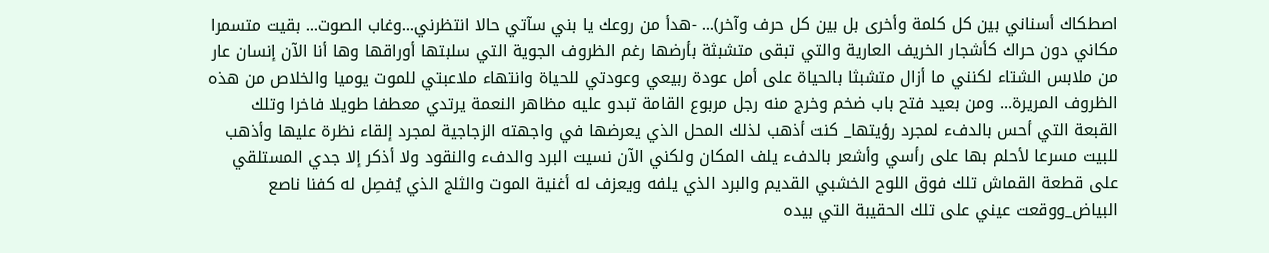اصطكاك أسناني بين كل كلمة وأخرى بل بين كل حرف وآخر)... -هدأ من روعك يا بني سآتي حالا انتظرني...وغاب الصوت... بقيت متسمرا مكاني دون حراك كأشجار الخريف العارية والتي تبقى متشبثة بأرضها رغم الظروف الجوية التي سلبتها أوراقها وها أنا الآن إنسان عار من ملابس الشتاء لكنني ما أزال متشبثا بالحياة على أمل عودة ربيعي وعودتي للحياة وانتهاء ملاعبتي للموت يوميا والخلاص من هذه الظروف المريرة... ومن بعيد فتح باب ضخم وخرج منه رجل مربوع القامة تبدو عليه مظاهر النعمة يرتدي معطفا طويلا فاخرا وتلك القبعة التي أحس بالدفء لمجرد رؤيتها_ كنت أذهب لذلك المحل الذي يعرضها في واجهته الزجاجية لمجرد إلقاء نظرة عليها وأذهب للبيت مسرعا لأحلم بها على رأسي وأشعر بالدفء يلف المكان ولكني الآن نسيت البرد والدفء والنقود ولا أذكر إلا جدي المستلقي على قطعة القماش تلك فوق اللوح الخشبي القديم والبرد الذي يلفه ويعزف له أغنية الموت والثلج الذي يُفصِل له كفنا ناصع البياض_ووقعت عيني على تلك الحقيبة التي بيده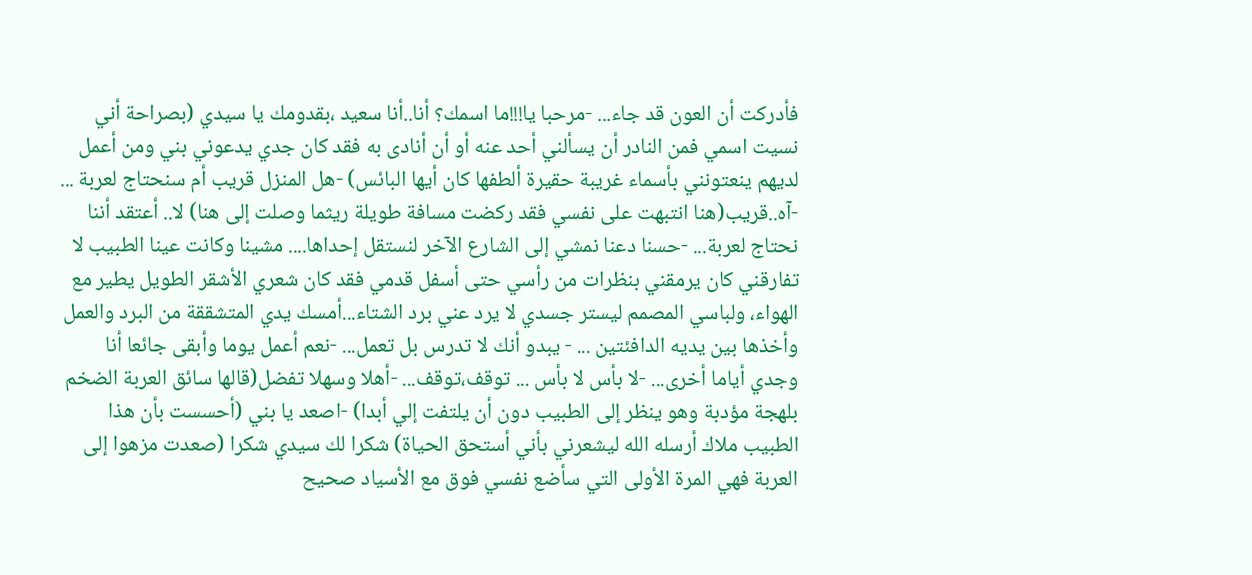فأدركت أن العون قد جاء... -مرحبا يا!!!ما اسمك؟ أنا..أنا سعيد ،بقدومك يا سيدي (بصراحة أني نسيت اسمي فمن النادر أن يسألني أحد عنه أو أن أنادى به فقد كان جدي يدعوني بني ومن أعمل لديهم ينعتونني بأسماء غريبة حقيرة ألطفها كان أيها البائس) -هل المنزل قريب أم سنحتاج لعربة ... -آه..قريب(هنا انتبهت على نفسي فقد ركضت مسافة طويلة ريثما وصلت إلى هنا) لا.. أعتقد أننا نحتاج لعربة... -حسنا دعنا نمشي إلى الشارع الآخر لنستقل إحداها.... مشينا وكانت عينا الطبيب لا تفارقني كان يرمقني بنظرات من رأسي حتى أسفل قدمي فقد كان شعري الأشقر الطويل يطير مع الهواء، ولباسي المصمم ليستر جسدي لا يرد عني برد الشتاء...أمسك يدي المتشققة من البرد والعمل وأخذها بين يديه الدافئتين ... - يبدو أنك لا تدرس بل تعمل... -نعم أعمل يوما وأبقى جائعا أنا وجدي أياما أخرى... -لا بأس لا بأس ... توقف،توقف... -أهلا وسهلا تفضل(قالها سائق العربة الضخم بلهجة مؤدبة وهو ينظر إلى الطبيب دون أن يلتفت إلي أبدا) -اصعد يا بني (أحسست بأن هذا الطبيب ملاك أرسله الله ليشعرني بأني أستحق الحياة) شكرا لك سيدي شكرا (صعدت مزهوا إلى العربة فهي المرة الأولى التي سأضع نفسي فوق مع الأسياد صحيح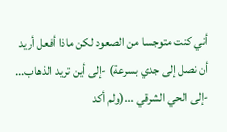أني كنت متوجسا من الصعود لكن ماذا أفعل أريد أن نصل إلى جدي بسرعة) -إلى أين تريد الذهاب... -إلى الحي الشرقي ...(ولم أكد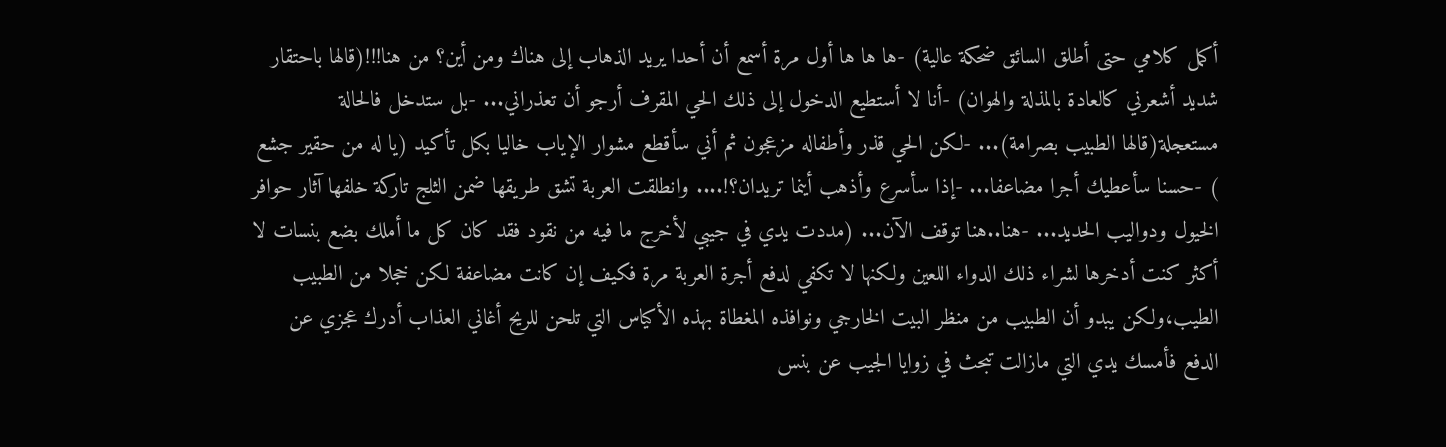أكمل كلامي حتى أطلق السائق ضحكة عالية) -ها ها ها أول مرة أسمع أن أحدا يريد الذهاب إلى هناك ومن أين؟ من هنا!!!(قالها باحتقار شديد أشعرني كالعادة بالمذلة والهوان) -أنا لا أستطيع الدخول إلى ذلك الحي المقرف أرجو أن تعذراني... -بل ستدخل فالحالة مستعجلة(قالها الطبيب بصرامة)... -لكن الحي قذر وأطفاله مزعجون ثم أني سأقطع مشوار الإياب خاليا بكل تأكيد (يا له من حقير جشع ) -حسنا سأعطيك أجرا مضاعفا... -إذا سأسرع وأذهب أينما تريدان؟!.... وانطلقت العربة تشق طريقها ضمن الثلج تاركة خلفها آثار حوافر الخيول ودواليب الحديد... -هنا..هنا توقف الآن... (مددت يدي في جيبي لأخرج ما فيه من نقود فقد كان كل ما أملك بضع بنسات لا أكثر كنت أدخرها لشراء ذلك الدواء اللعين ولكنها لا تكفي لدفع أجرة العربة مرة فكيف إن كانت مضاعفة لكن خجلا من الطبيب الطيب،ولكن يبدو أن الطبيب من منظر البيت الخارجي ونوافذه المغطاة بهذه الأكياس التي تلحن للريح أغاني العذاب أدرك عجزي عن الدفع فأمسك يدي التي مازالت تبحث في زوايا الجيب عن بنس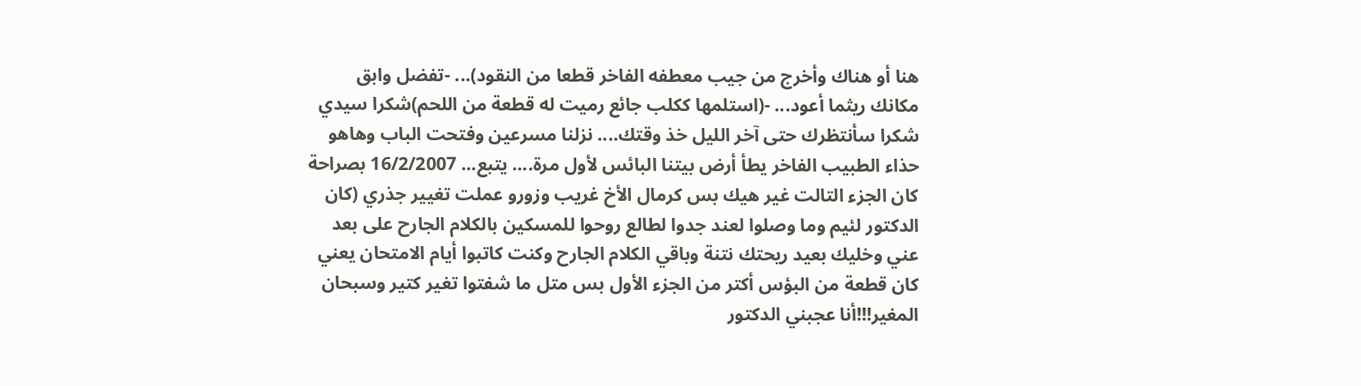هنا أو هناك وأخرج من جيب معطفه الفاخر قطعا من النقود)... -تفضل وابق مكانك ريثما أعود... -(استلمها ككلب جائع رميت له قطعة من اللحم)شكرا سيدي شكرا سأنتظرك حتى آخر الليل خذ وقتك.... نزلنا مسرعين وفتحت الباب وهاهو حذاء الطبيب الفاخر يطأ أرض بيتنا البائس لأول مرة.... يتبع... 16/2/2007 بصراحة كان الجزء التالت غير هيك بس كرمال الأخ غريب وزورو عملت تغيير جذري (كان الدكتور لئيم وما وصلوا لعند جدوا لطالع روحوا للمسكين بالكلام الجارح على بعد عني وخليك بعيد ريحتك نتنة وباقي الكلام الجارح وكنت كاتبوا أيام الامتحان يعني كان قطعة من البؤس أكتر من الجزء الأول بس متل ما شفتوا تغير كتير وسبحان المغير!!!أنا عجبني الدكتور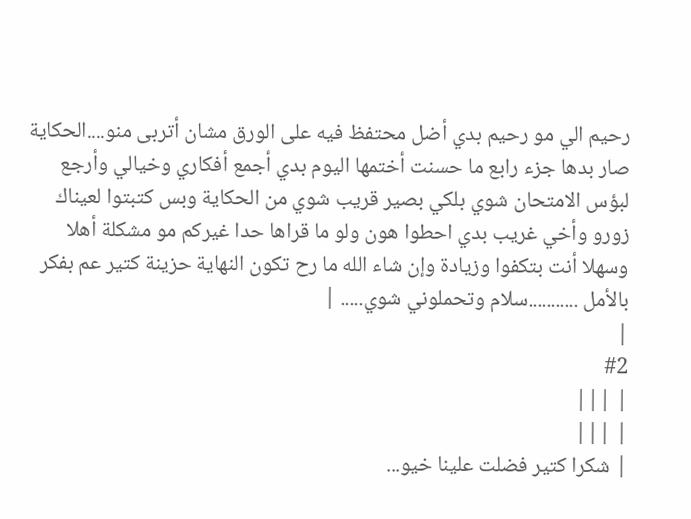رحيم الي مو رحيم بدي أضل محتفظ فيه على الورق مشان أتربى منو....الحكاية صار بدها جزء رابع ما حسنت أختمها اليوم بدي أجمع أفكاري وخيالي وأرجع لبؤس الامتحان شوي بلكي بصير قريب شوي من الحكاية وبس كتبتوا لعيناك زورو وأخي غريب بدي احطوا هون ولو ما قراها حدا غيركم مو مشكلة أهلا وسهلا أنت بتكفوا وزيادة وإن شاء الله ما رح تكون النهاية حزينة كتير عم بفكر بالأمل ...........سلام وتحملوني شوي..... |
|
#2
| |||
| |||
| شكرا كتير فضلت علينا خيو...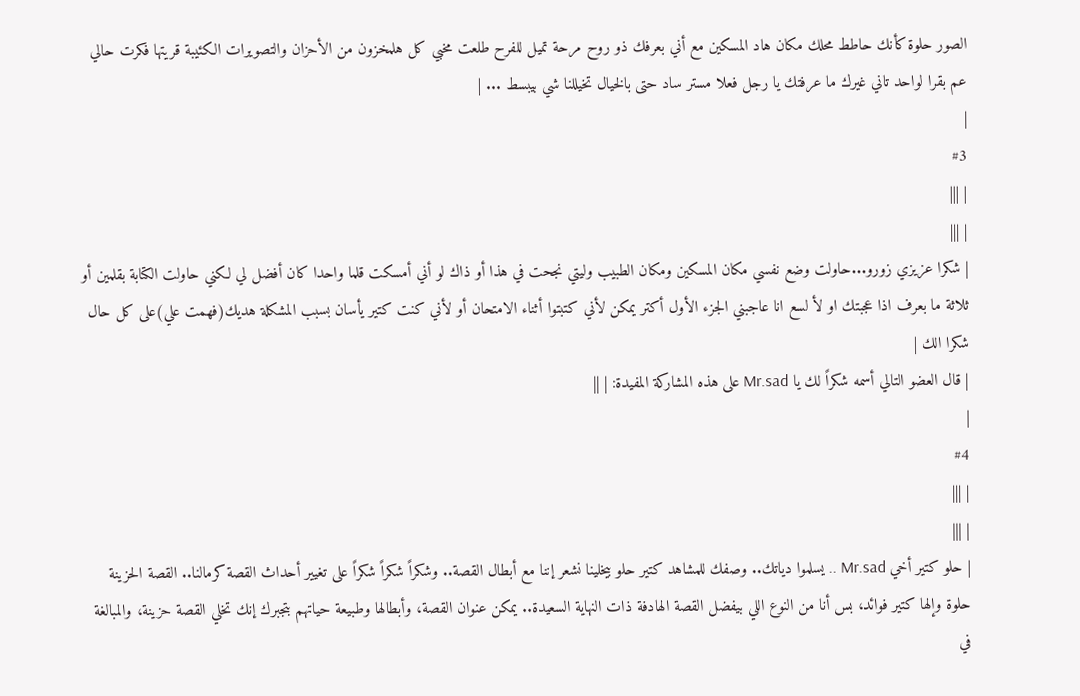الصور حلوة كأنك حاطط محلك مكان هاد المسكين مع أني بعرفك ذو روح مرحة تميل للفرح طلعت مخبي كل هلمخزون من الأحزان والتصويرات الكئيبة قريتها فكرت حالي عم بقرا لواحد تاني غيرك ما عرفتك يا رجل فعلا مستر ساد حتى بالخيال تخيللنا شي بيبسط ... |
|
#3
| |||
| |||
| شكرا عزيزي زورو...حاولت وضع نفسي مكان المسكين ومكان الطبيب وليتي نجحت في هذا أو ذاك لو أني أمسكت قلما واحدا كان أفضل لي لكني حاولت الكتابة بقلمين أو ثلاثة ما بعرف اذا عجبتك او لأ لسع انا عاجبني الجزء الأول أكتر يمكن لأني كتبتوا أثناء الامتحان أو لأني كنت كتير يأسان بسبب المشكلة هديك(فهمت علي)على كل حال شكرا الك |
| قال العضو التالي أسمه شكراً لك يا Mr.sad على هذه المشاركة المفيدة: | ||
|
#4
| |||
| |||
| حلو كتير أخي Mr.sad .. يسلموا دياتك.. وصفك للمشاهد كتير حلو بيخلينا نشعر إننا مع أبطال القصة.. وشكراً شكراً شكراً على تغيير أحداث القصة كرمالنا.. القصة الحزينة حلوة وإلها كتير فوائد، بس أنا من النوع اللي بيفضل القصة الهادفة ذات النهاية السعيدة.. يمكن عنوان القصة، وأبطالها وطبيعة حياتهم بتجبرك إنك تخلي القصة حزينة، والمبالغة في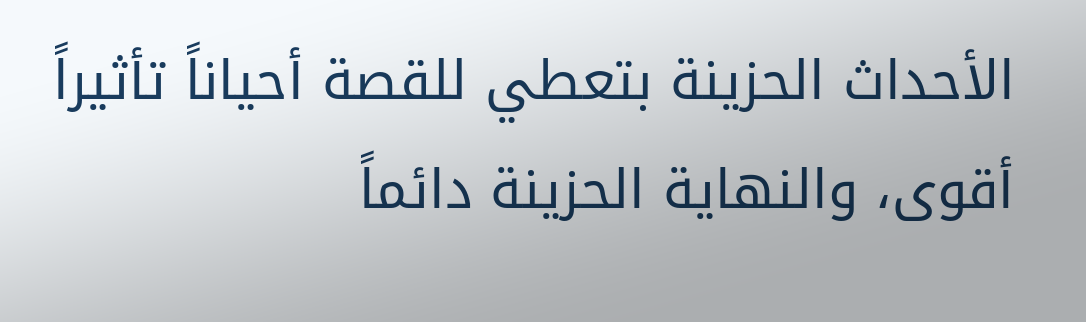الأحداث الحزينة بتعطي للقصة أحياناً تأثيراً أقوى، والنهاية الحزينة دائماً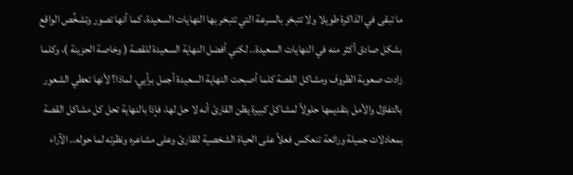ما تبقى في الذاكرة طويلا ولا تتبخر بالسرعة التي تتبخر بها النهايات السعيدة، كما أنها تصور وتشخِّص الواقع بشكل صادق أكثر منه في النهايات السعيدة.. لكني أفضل النهاية السعيدة للقصة ( وخاصة الحزينة )، وكلما زادت صعوبة الظروف ومشاكل القصة كلما أصبحت النهاية السعيدة أجمل برأيي، لماذا؟ لأنها تعطي الشعور بالتفاؤل والأمل بتقديمها حلولاً لمشاكل كبيرة يظن القارئ أنه لا حل لها، فإذا بالنهاية تحل كل مشاكل القصة بمعادلات جميلة ورائعة تنعكس فعلاً على الحياة الشخصية للقارئ وعلى مشاعره ونظرته لما حوله.. الآراء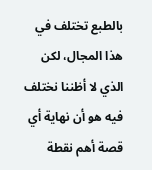بالطبع تختلف في هذا المجال، لكن الذي لا أظننا نختلف فيه هو أن نهاية أي قصة أهم نقطة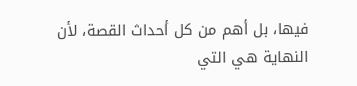فيها، بل أهم من كل أحداث القصة، لأن النهاية هي التي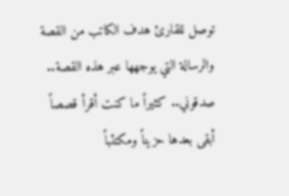توصل للقارئ هدف الكاتب من القصة والرسالة التي يوجهها عبر هذه القصة.. صدقوني.. كثيراً ما كنت أقرأ قصصاً أبقى بعدها حزيناً ومكتئباً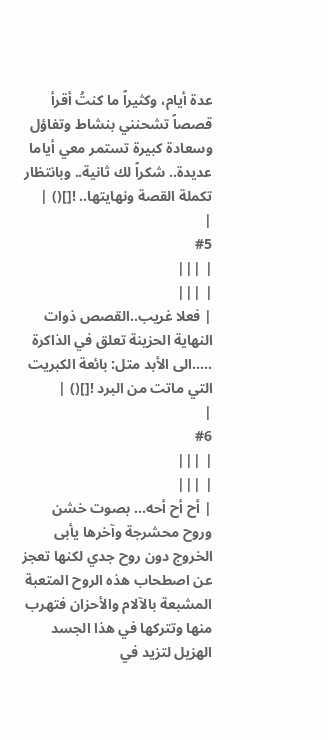عدة أيام، وكثيراً ما كنتُ أقرأ قصصاً تشحنني بنشاط وتفاؤل وسعادة كبيرة تستمر معي أياما عديدة.. شكراً لك ثانية.. وبانتظار تكملة القصة ونهايتها.. ![]() |
|
#5
| |||
| |||
| فعلا غريب..القصص ذوات النهاية الحزينة تعلق في الذاكرة .....الى الأبد متل: بائعة الكبريت التي ماتت من البرد ![]() |
|
#6
| |||
| |||
| أح أح أحه... بصوت خشن وروح محشرجة وآخرها يأبى الخروج دون روح جدي لكنها تعجز عن اصطحاب هذه الروح المتعبة المشبعة بالآلام والأحزان فتهرب منها وتتركها في هذا الجسد الهزيل لتزيد في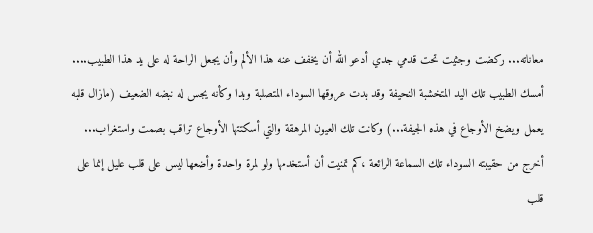معاناته... ركضت وجثيت تحت قدمي جدي أدعو الله أن يخفف عنه هذا الألم وأن يجعل الراحة له على يد هذا الطبيب.... أمسك الطبيب تلك اليد المتخشبة النحيفة وقد بدت عروقها السوداء المتصلبة وبدا وكأنه يجس له نبضه الضعيف (مازال قلبه يعمل ويضخ الأوجاع في هذه الجيفة...) وكانت تلك العيون المرهقة والتي أسكتتها الأوجاع تراقب بصمت واستغراب... أخرج من حقيبته السوداء تلك السماعة الرائعة ،كم تمنيت أن أستخدمها ولو لمرة واحدة وأضعها ليس على قلب عليل إنما على قلب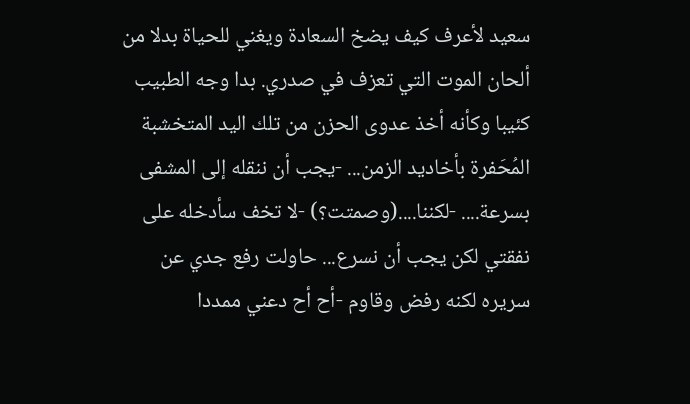سعيد لأعرف كيف يضخ السعادة ويغني للحياة بدلا من ألحان الموت التي تعزف في صدري. بدا وجه الطبيب كئيبا وكأنه أخذ عدوى الحزن من تلك اليد المتخشبة المُحَفرة بأخاديد الزمن... -يجب أن ننقله إلى المشفى بسرعة.... -لكننا....(وصمتت؟) -لا تخف سأدخله على نفقتي لكن يجب أن نسرع... حاولت رفع جدي عن سريره لكنه رفض وقاوم -أح أح دعني ممددا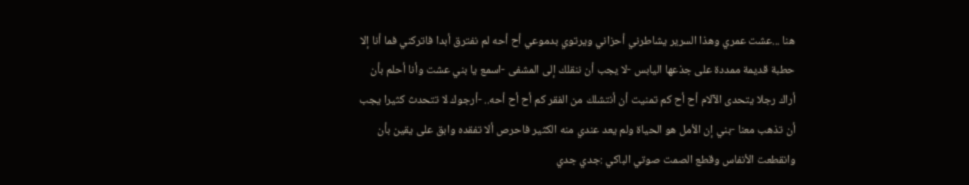هنا ...عشت عمري وهذا السرير يشاطرني أحزاني ويرتوي بدموعي أح أحه لم نفترق أبدا فاتركني فما أنا إلا حطبة قديمة ممددة على جذعها اليابس -لا يجب أن ننقلك إلى المشفى -اسمع يا بني عشت وأنا أحلم بأن أراك رجلا يتحدى الآلام أح أح كم تمنيت أن أنتشلك من الفقر كم أح أح أحه.. -أرجوك لا تتحدث كثيرا يجب أن تذهب معنا -بني إن الأمل هو الحياة ولم يعد عندي منه الكثير فاحرص ألا تفقده وابق على يقين بأن وانقطعت الأنفاس وقطع الصمت صوتي الباكي :جدي جدي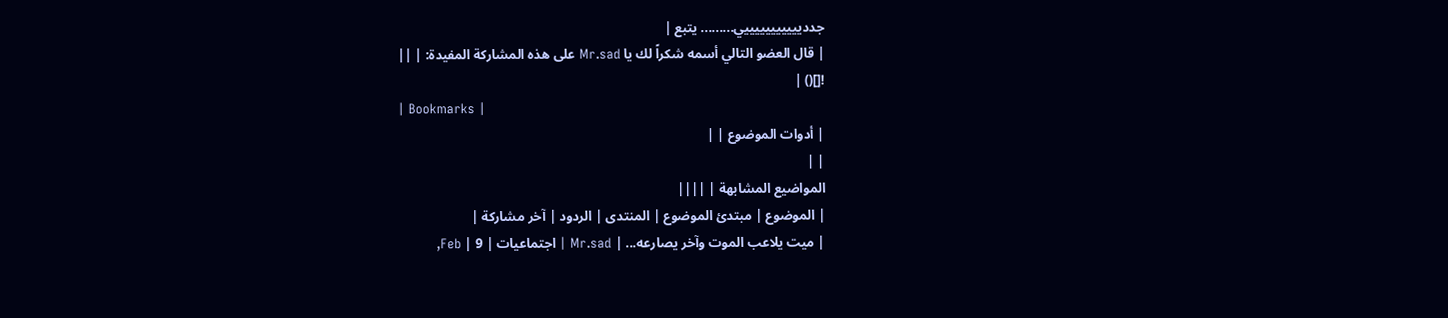جدديييييييييييي......... يتبع |
| قال العضو التالي أسمه شكراً لك يا Mr.sad على هذه المشاركة المفيدة: | ||
![]() |
| Bookmarks |
| أدوات الموضوع | |
| |
المواضيع المشابهة | ||||
| الموضوع | مبتدئ الموضوع | المنتدى | الردود | آخر مشاركة |
| ميت يلاعب الموت وآخر يصارعه... | Mr.sad | اجتماعيات | 9 | Feb,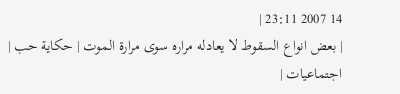14 2007 23:11 |
| بعض انواع السقوط لا يعادله مراره سوى مرارة الموت | حكاية حب | اجتماعيات |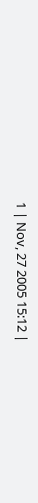1 | Nov, 27 2005 15:12 |